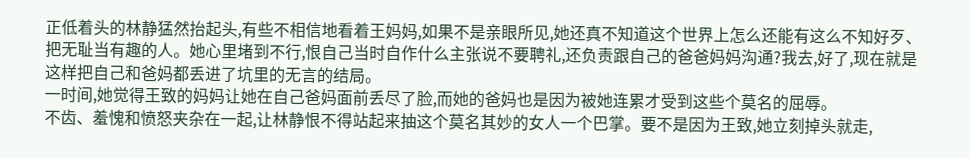正低着头的林静猛然抬起头,有些不相信地看着王妈妈,如果不是亲眼所见,她还真不知道这个世界上怎么还能有这么不知好歹、把无耻当有趣的人。她心里堵到不行,恨自己当时自作什么主张说不要聘礼,还负责跟自己的爸爸妈妈沟通?我去,好了,现在就是这样把自己和爸妈都丢进了坑里的无言的结局。
一时间,她觉得王致的妈妈让她在自己爸妈面前丢尽了脸,而她的爸妈也是因为被她连累才受到这些个莫名的屈辱。
不齿、羞愧和愤怒夹杂在一起,让林静恨不得站起来抽这个莫名其妙的女人一个巴掌。要不是因为王致,她立刻掉头就走,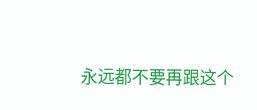永远都不要再跟这个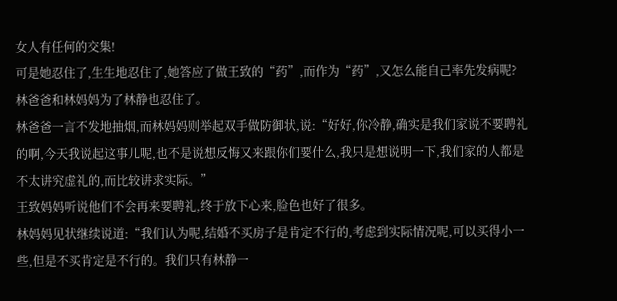女人有任何的交集!
可是她忍住了,生生地忍住了,她答应了做王致的“药”,而作为“药”,又怎么能自己率先发病呢?
林爸爸和林妈妈为了林静也忍住了。
林爸爸一言不发地抽烟,而林妈妈则举起双手做防御状,说:“好好,你冷静,确实是我们家说不要聘礼的啊,今天我说起这事儿呢,也不是说想反悔又来跟你们要什么,我只是想说明一下,我们家的人都是不太讲究虚礼的,而比较讲求实际。”
王致妈妈听说他们不会再来要聘礼,终于放下心来,脸色也好了很多。
林妈妈见状继续说道:“我们认为呢,结婚不买房子是肯定不行的,考虑到实际情况呢,可以买得小一些,但是不买肯定是不行的。我们只有林静一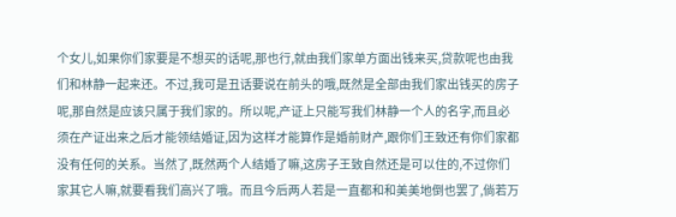个女儿,如果你们家要是不想买的话呢,那也行,就由我们家单方面出钱来买,贷款呢也由我们和林静一起来还。不过,我可是丑话要说在前头的哦,既然是全部由我们家出钱买的房子呢,那自然是应该只属于我们家的。所以呢,产证上只能写我们林静一个人的名字,而且必须在产证出来之后才能领结婚证,因为这样才能算作是婚前财产,跟你们王致还有你们家都没有任何的关系。当然了,既然两个人结婚了嘛,这房子王致自然还是可以住的,不过你们家其它人嘛,就要看我们高兴了哦。而且今后两人若是一直都和和美美地倒也罢了,倘若万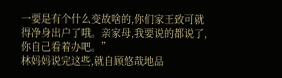一要是有个什么变故啥的,你们家王致可就得净身出户了哦。亲家母,我要说的都说了,你自己看着办吧。”
林妈妈说完这些,就自顾悠哉地品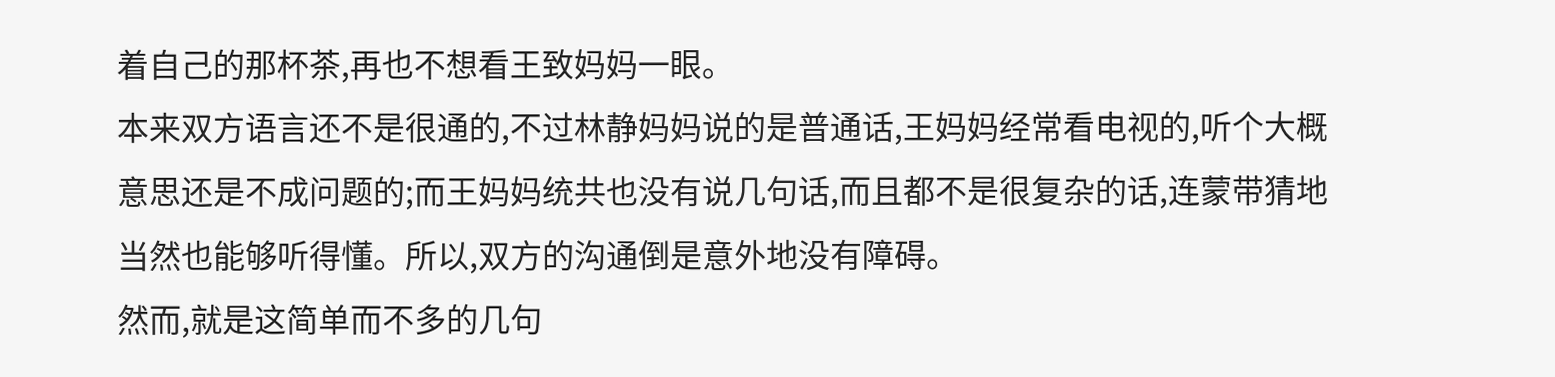着自己的那杯茶,再也不想看王致妈妈一眼。
本来双方语言还不是很通的,不过林静妈妈说的是普通话,王妈妈经常看电视的,听个大概意思还是不成问题的;而王妈妈统共也没有说几句话,而且都不是很复杂的话,连蒙带猜地当然也能够听得懂。所以,双方的沟通倒是意外地没有障碍。
然而,就是这简单而不多的几句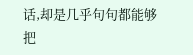话,却是几乎句句都能够把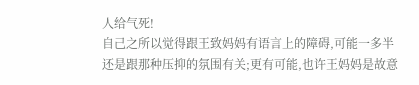人给气死!
自己之所以觉得跟王致妈妈有语言上的障碍,可能一多半还是跟那种压抑的氛围有关;更有可能,也许王妈妈是故意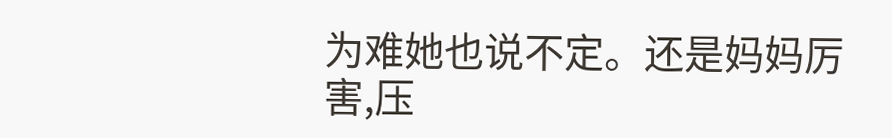为难她也说不定。还是妈妈厉害,压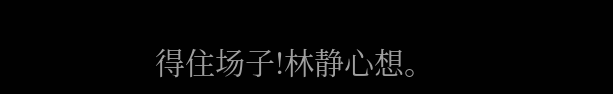得住场子!林静心想。